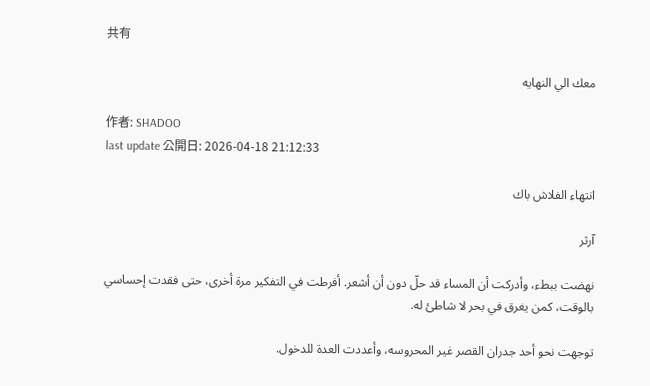共有

معك الي النهايه

作者: SHADOO
last update 公開日: 2026-04-18 21:12:33

انتهاء الفلاش باك

آرثر

نهضت ببطء، وأدركت أن المساء قد حلّ دون أن أشعر. أفرطت في التفكير مرة أخرى، حتى فقدت إحساسي بالوقت، كمن يغرق في بحر لا شاطئ له.

توجهت نحو أحد جدران القصر غير المحروسه، وأعددت العدة للدخول.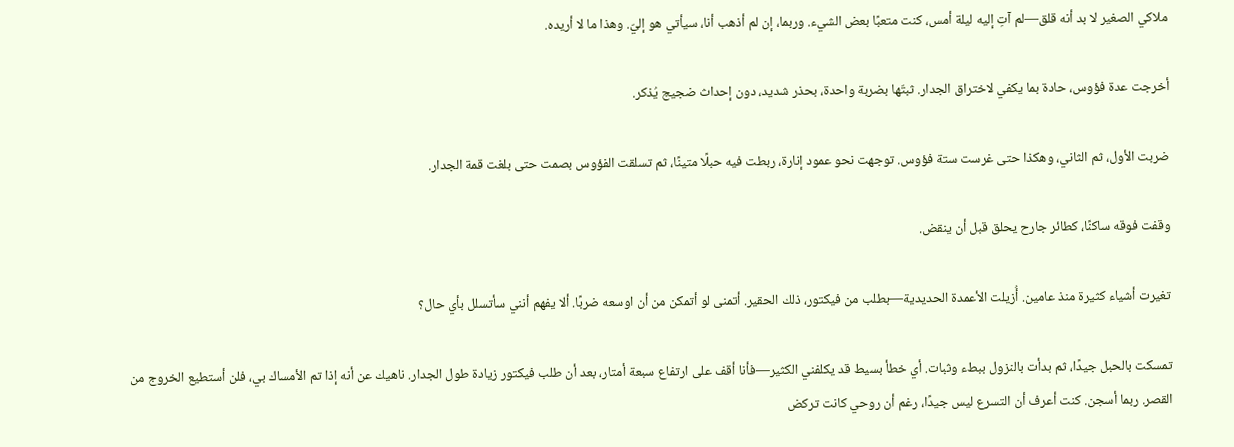ملاكي الصغير لا بد أنه قلق—لم آتِ إليه ليلة أمس، كنت متعبًا بعض الشيء. وربما، إن لم أذهب أنا، سيأتي هو إليّ. وهذا ما لا أريده.

أخرجت عدة فؤوس، حادة بما يكفي لاختراق الجدار. ثبتّها بضربة واحدة، بحذر شديد، دون إحداث ضجيج يُذكر.

ضربت الأول، ثم الثاني، وهكذا حتى غرست ستة فؤوس. توجهت نحو عمود إنارة، ربطت فيه حبلًا متينًا، ثم تسلقت الفؤوس بصمت حتى بلغت قمة الجدار.

وقفت فوقه ساكنًا، كطائر جارح يحلق قبل أن ينقض.

تغيرت أشياء كثيرة منذ عامين. أُزيلت الأعمدة الحديدية—بطلب من فيكتور، ذلك الحقير. أتمنى لو أتمكن من أن اوسعه ضربًا. ألا يفهم أنني سأتسلل بأي حال؟

تمسكت بالحبل جيدًا، ثم بدأت بالنزول ببطء وثبات. أي خطأ بسيط قد يكلفني الكثير—فأنا أقف على ارتفاع سبعة أمتار، بعد أن طلب فيكتور زيادة طول الجدار. ناهيك عن أنه إذا تم الأمساك بي، فلن أستطيع الخروج من القصر. ربما أسجن. كنت أعرف أن التسرع ليس جيدًا، رغم أن روحي كانت تركض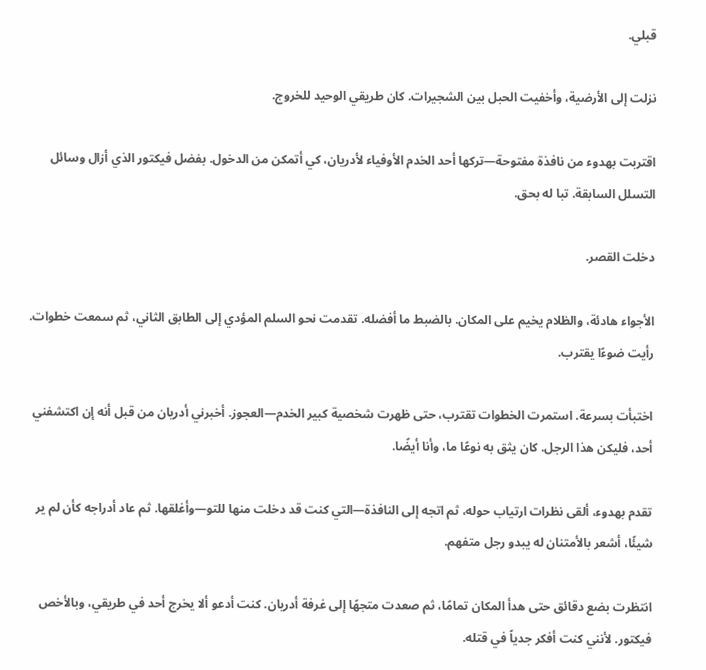قبلي.

نزلت إلى الأرضية، وأخفيت الحبل بين الشجيرات. كان طريقي الوحيد للخروج.

اقتربت بهدوء من نافذة مفتوحة—تركها أحد الخدم الأوفياء لأدريان، كي أتمكن من الدخول. بفضل فيكتور الذي أزال وسائل التسلل السابقة. تبا له بحق.

دخلت القصر.

الأجواء هادئة، والظلام يخيم على المكان. بالضبط ما أفضله. تقدمت نحو السلم المؤدي إلى الطابق الثاني، ثم سمعت خطوات. رأيت ضوءًا يقترب.

اختبأت بسرعة. استمرت الخطوات تقترب، حتى ظهرت شخصية كبير الخدم—العجوز. أخبرني أدريان من قبل أنه إن اكتشفني أحد، فليكن هذا الرجل. كان يثق به نوعًا ما، وأنا أيضًا.

تقدم بهدوء، ألقى نظرات ارتياب حوله، ثم اتجه إلى النافذة—التي كنت قد دخلت منها للتو—وأغلقها. ثم عاد أدراجه كأن لم ير شيئًا، أشعر بالأمتنان له يبدو رجل متفهم.

انتظرت بضع دقائق حتى هدأ المكان تمامًا، ثم صعدت متجهًا إلى غرفة أدريان. كنت أدعو ألا يخرج أحد في طريقي، وبالأخص فيكتور. لأنني كنت أفكر جدياً في قتله.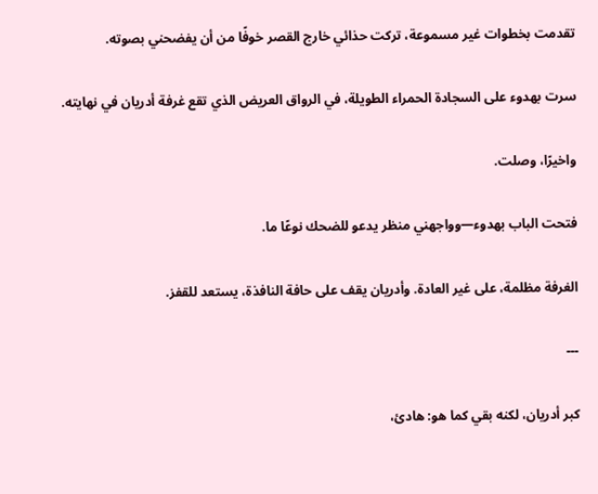تقدمت بخطوات غير مسموعة، تركت حذائي خارج القصر خوفًا من أن يفضحني بصوته.

سرت بهدوء على السجادة الحمراء الطويلة، في الرواق العريض الذي تقع غرفة أدريان في نهايته.

واخيرًا، وصلت.

فتحت الباب بهدوء—وواجهني منظر يدعو للضحك نوعًا ما.

الغرفة مظلمة، على غير العادة. وأدريان يقف على حافة النافذة، يستعد للقفز.

---

كبر أدريان، لكنه بقي كما هو: هادئ،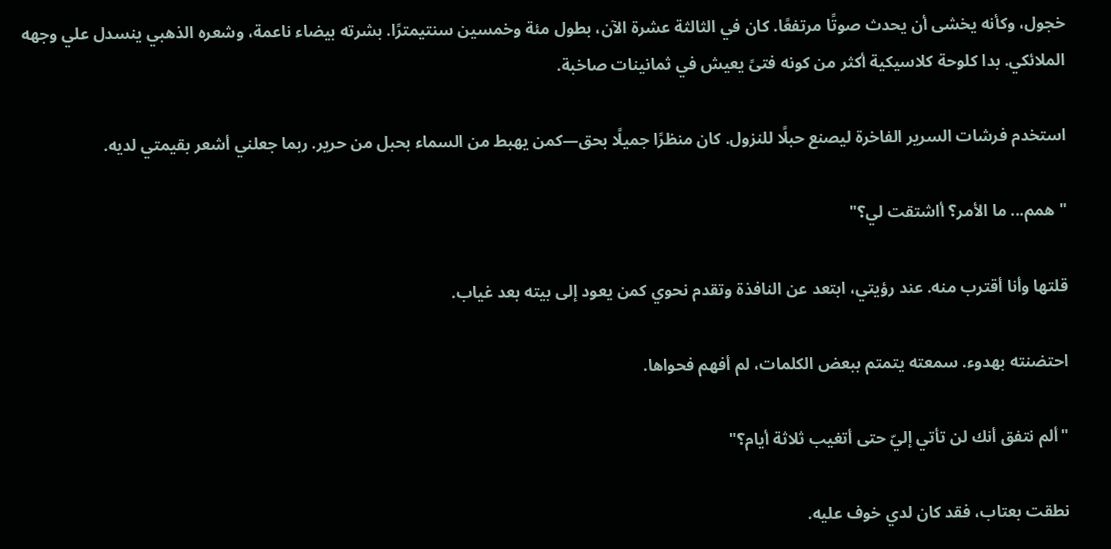خجول، وكأنه يخشى أن يحدث صوتًا مرتفعًا. كان في الثالثة عشرة الآن، بطول مئة وخمسين سنتيمترًا. بشرته بيضاء ناعمة، وشعره الذهبي ينسدل علي وجهه الملائكي. بدا كلوحة كلاسيكية أكثر من كونه فتىً يعيش في ثمانينات صاخبة.

استخدم فرشات السرير الفاخرة ليصنع حبلًا للنزول. كان منظرًا جميلًا بحق—كمن يهبط من السماء بحبل من حرير. ربما جعلني أشعر بقيمتي لديه.

"همم... ما الأمر؟ أاشتقت لي؟"

قلتها وأنا أقترب منه. عند رؤيتي، ابتعد عن النافذة وتقدم نحوي كمن يعود إلى بيته بعد غياب.

احتضنته بهدوء. سمعته يتمتم ببعض الكلمات، لم أفهم فحواها.

"ألم نتفق أنك لن تأتي إليّ حتى أتغيب ثلاثة أيام؟"

نطقت بعتاب، فقد كان لدي خوف عليه.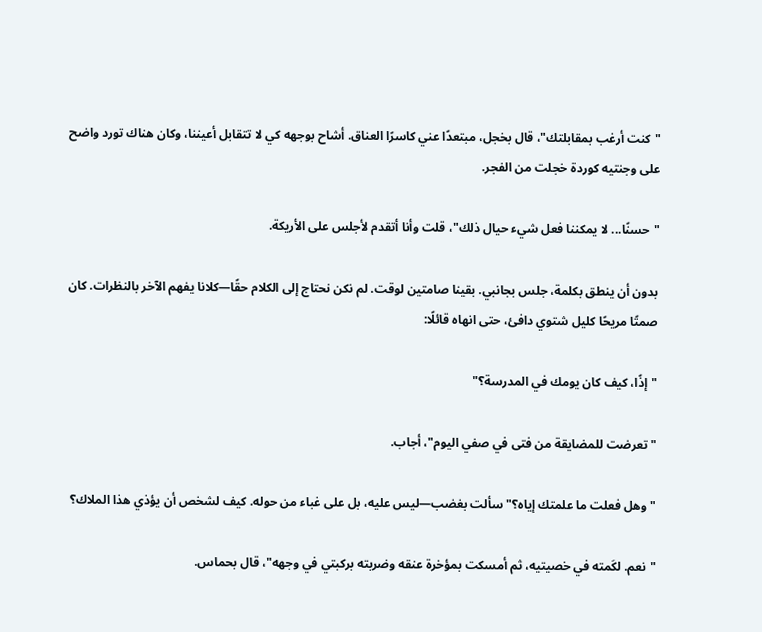"كنت أرغب بمقابلتك"، قال بخجل، مبتعدًا عني كاسرًا العناق. أشاح بوجهه كي لا تتقابل أعيننا، وكان هناك تورد واضح على وجنتيه كوردة خجلت من الفجر.

"حسنًا... لا يمكننا فعل شيء حيال ذلك"، قلت وأنا أتقدم لأجلس على الأريكة.

بدون أن ينطق بكلمة، جلس بجانبي. بقينا صامتين لوقت. لم نكن نحتاج إلى الكلام حقًا—كلانا يفهم الآخر بالنظرات. كان صمتًا مريحًا كليل شتوي دافئ، حتى انهاه قائلًا:

"إذًا، كيف كان يومك في المدرسة؟"

"تعرضت للمضايقة من فتى في صفي اليوم"، أجاب.

"وهل فعلت ما علمتك إياه؟" سألت بغضب—ليس عليه، بل على غباء من حوله. كيف لشخص أن يؤذي هذا الملاك؟

"نعم. لكَمته في خصيتيه، ثم أمسكت بمؤخرة عنقه وضربته بركبتي في وجهه"، قال بحماس.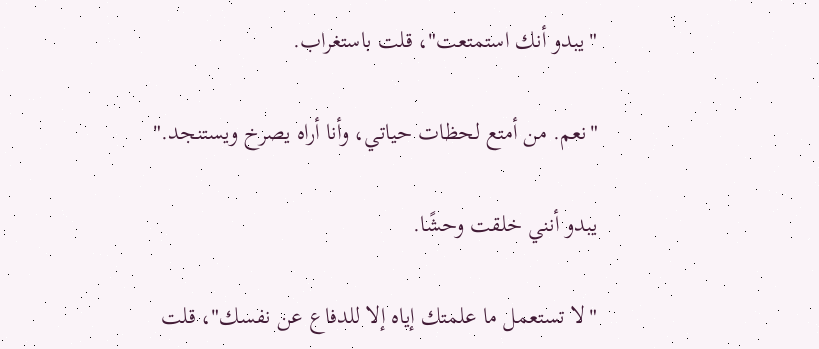"يبدو أنك استمتعت"، قلت باستغراب.

"نعم. من أمتع لحظات حياتي، وأنا أراه يصرخ ويستنجد."

يبدو أنني خلقت وحشًا.

"لا تستعمل ما علمتك إياه إلا للدفاع عن نفسك"، قلت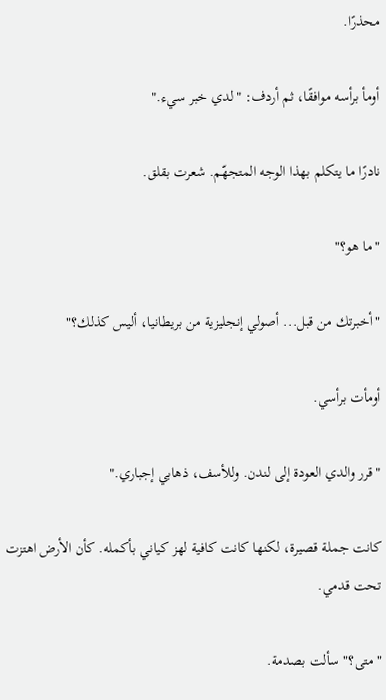محذرًا.

أومأ برأسه موافقًا، ثم أردف: "لدي خبر سيء."

نادرًا ما يتكلم بهذا الوجه المتجهّم. شعرت بقلق.

"ما هو؟"

"أخبرتك من قبل... أصولي إنجليزية من بريطانيا، أليس كذلك؟"

أومأت برأسي.

"قرر والدي العودة إلى لندن. وللأسف، ذهابي إجباري."

كانت جملة قصيرة، لكنها كانت كافية لهز كياني بأكمله. كأن الأرض اهتزت تحت قدمي.

"متى؟" سألت بصدمة.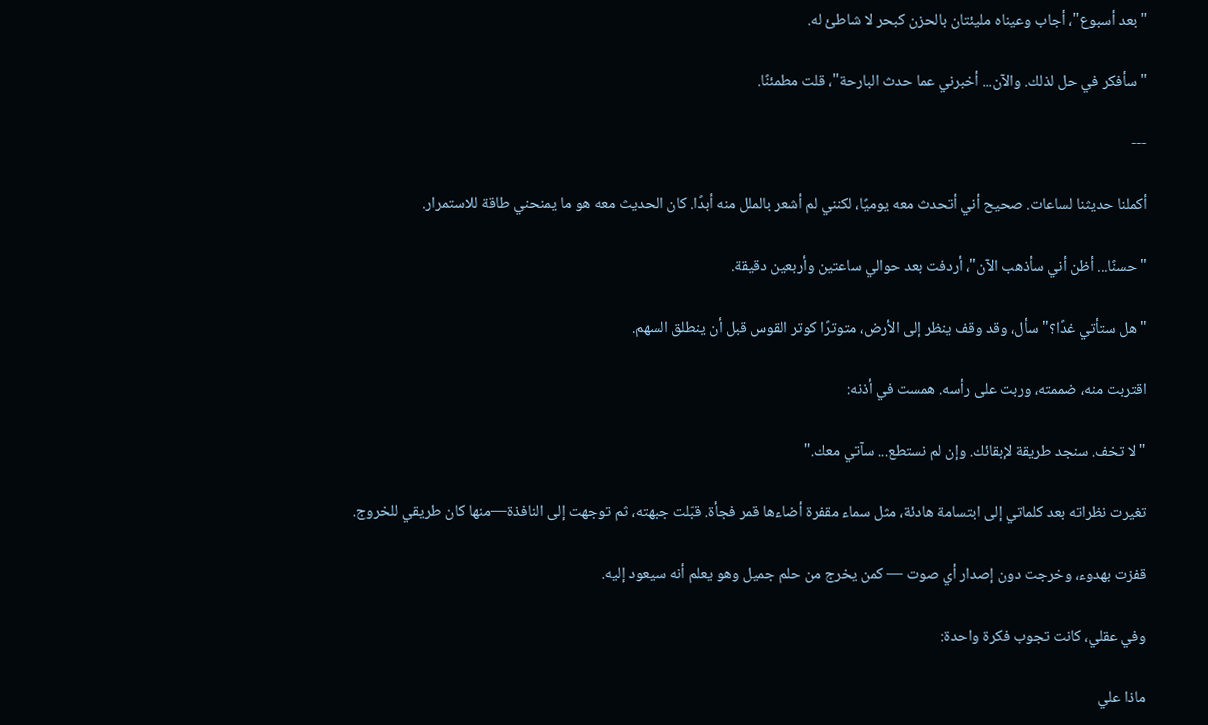"بعد أسبوع"، أجاب وعيناه مليئتان بالحزن كبحر لا شاطئ له.

"سأفكر في حل لذلك. والآن... أخبرني عما حدث البارحة"، قلت مطمئنًا.

---

أكملنا حديثنا لساعات. صحيح أني أتحدث معه يوميًا، لكنني لم أشعر بالملل منه أبدًا. كان الحديث معه هو ما يمنحني طاقة للاستمرار.

"حسنًا... أظن أني سأذهب الآن"، أردفت بعد حوالي ساعتين وأربعين دقيقة.

"هل ستأتي غدًا؟" سأل، وقد وقف ينظر إلى الأرض، متوترًا كوتر القوس قبل أن ينطلق السهم.

اقتربت منه، ضممته، وربت على رأسه. همست في أذنه:

"لا تخف. سنجد طريقة لإبقائك. وإن لم نستطع... سآتي معك."

تغيرت نظراته بعد كلماتي إلى ابتسامة هادئة، مثل سماء مقفرة أضاءها قمر فجأة. قبّلت جبهته، ثم توجهت إلى النافذة—منها كان طريقي للخروج.

قفزت بهدوء، وخرجت دون إصدار أي صوت — كمن يخرج من حلم جميل وهو يعلم أنه سيعود إليه.

وفي عقلي، كانت تجوب فكرة واحدة:

ماذا علي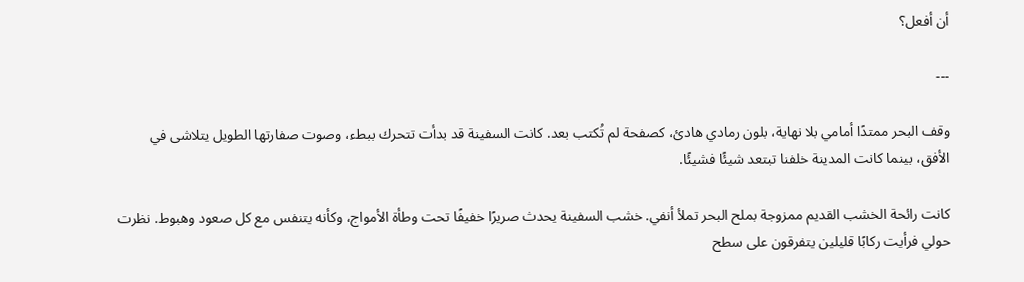أن أفعل؟

---

وقف البحر ممتدًا أمامي بلا نهاية، بلون رمادي هادئ، كصفحة لم تُكتب بعد. كانت السفينة قد بدأت تتحرك ببطء، وصوت صفارتها الطويل يتلاشى في الأفق، بينما كانت المدينة خلفنا تبتعد شيئًا فشيئًا.

كانت رائحة الخشب القديم ممزوجة بملح البحر تملأ أنفي. خشب السفينة يحدث صريرًا خفيفًا تحت وطأة الأمواج، وكأنه يتنفس مع كل صعود وهبوط. نظرت حولي فرأيت ركابًا قليلين يتفرقون على سطح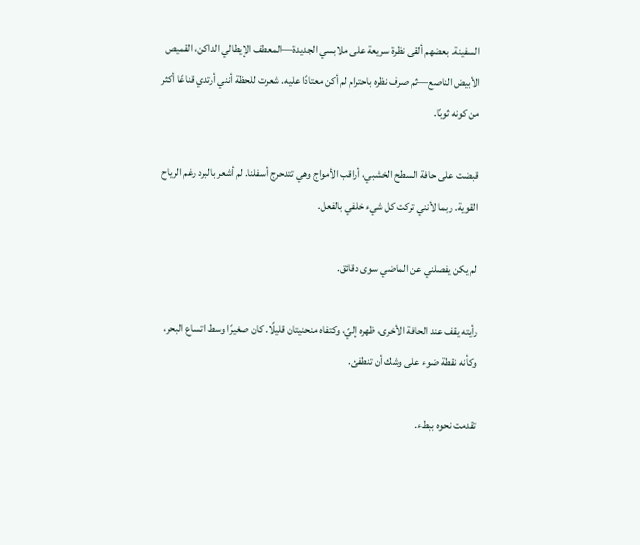السفينة. بعضهم ألقى نظرة سريعة على ملابسي الجديدة—المعطف الإيطالي الداكن، القميص الأبيض الناصع—ثم صرف نظره باحترام لم أكن معتادًا عليه. شعرت للحظة أنني أرتدي قناعًا أكثر من كونه ثوبًا.

قبضت على حافة السطح الخشبي، أراقب الأمواج وهي تتدحرج أسفلنا. لم أشعر بالبرد رغم الرياح القوية. ربما لأنني تركت كل شيء خلفي بالفعل.

لم يكن يفصلني عن الماضي سوى دقائق.

رأيته يقف عند الحافة الأخرى، ظهره إليّ، وكتفاه منحنيتان قليلًا. كان صغيرًا وسط اتساع البحر، وكأنه نقطة ضوء على وشك أن تنطفئ.

تقدمت نحوه ببطء.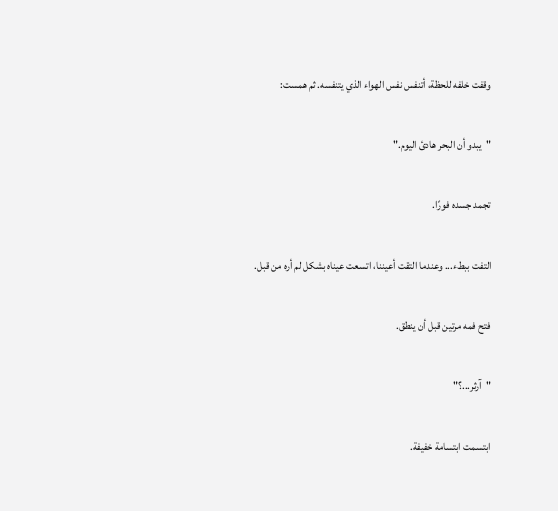وقفت خلفه للحظة، أتنفس نفس الهواء الذي يتنفسه. ثم همست:

"يبدو أن البحر هادئ اليوم."

تجمد جسده فورًا.

التفت ببطء... وعندما التقت أعيننا، اتسعت عيناه بشكل لم أره من قبل.

فتح فمه مرتين قبل أن ينطق.

"آرثر...؟"

ابتسمت ابتسامة خفيفة.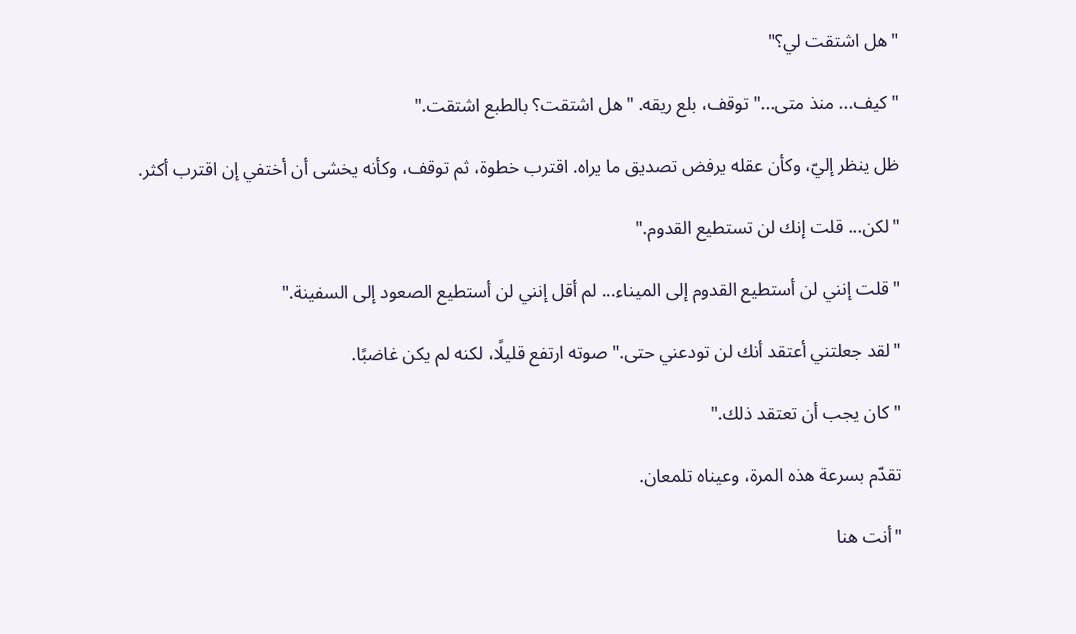"هل اشتقت لي؟"

"كيف... منذ متى..." توقف، بلع ريقه. "هل اشتقت؟ بالطبع اشتقت."

ظل ينظر إليّ، وكأن عقله يرفض تصديق ما يراه. اقترب خطوة، ثم توقف، وكأنه يخشى أن أختفي إن اقترب أكثر.

"لكن... قلت إنك لن تستطيع القدوم."

"قلت إنني لن أستطيع القدوم إلى الميناء... لم أقل إنني لن أستطيع الصعود إلى السفينة."

"لقد جعلتني أعتقد أنك لن تودعني حتى." صوته ارتفع قليلًا، لكنه لم يكن غاضبًا.

"كان يجب أن تعتقد ذلك."

تقدّم بسرعة هذه المرة، وعيناه تلمعان.

"أنت هنا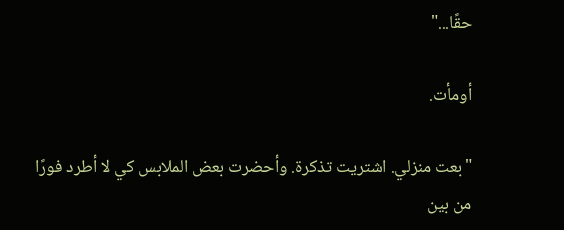حقًا..."

أومأت.

"بعت منزلي. اشتريت تذكرة. وأحضرت بعض الملابس كي لا أطرد فورًا من بين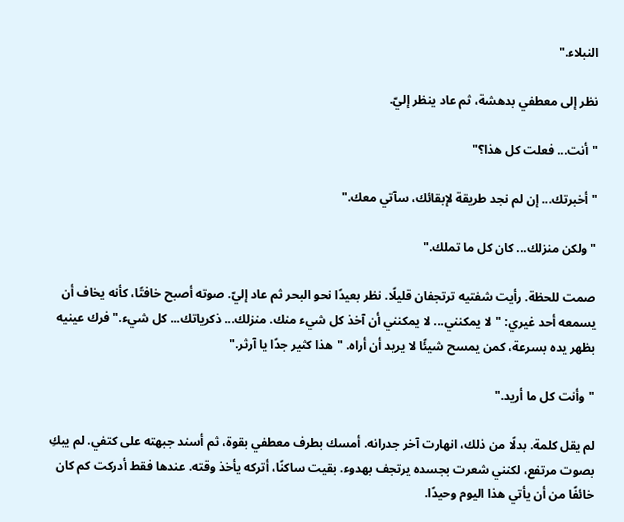النبلاء."

نظر إلى معطفي بدهشة، ثم عاد ينظر إليّ.

"أنت... فعلت كل هذا؟"

"أخبرتك... إن لم نجد طريقة لإبقائك، سآتي معك."

"ولكن منزلك... كان كل ما تملك."

صمت للحظة. رأيت شفتيه ترتجفان قليلًا. نظر بعيدًا نحو البحر ثم عاد إليّ. صوته أصبح خافتًا، كأنه يخاف أن يسمعه أحد غيري: "لا يمكنني... لا يمكنني أن آخذ كل شيء منك. منزلك... ذكرياتك... كل شيء." فرك عينيه بظهر يده بسرعة، كمن يمسح شيئًا لا يريد أن أراه. "هذا كثير جدًا يا آرثر."

"وأنت كل ما أريد."

لم يقل كلمة. بدلًا من ذلك، انهارت آخر جدرانه. أمسك بطرف معطفي بقوة، ثم أسند جبهته على كتفي. لم يبكِ بصوت مرتفع، لكنني شعرت بجسده يرتجف بهدوء. بقيت ساكنًا، أتركه يأخذ وقته. عندها فقط أدركت كم كان خائفًا من أن يأتي هذا اليوم وحيدًا.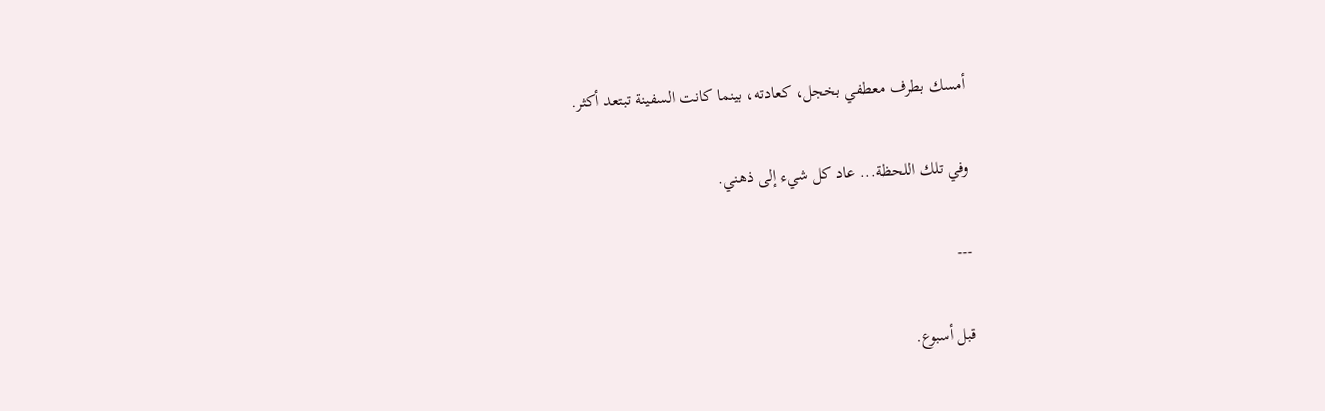أمسك بطرف معطفي بخجل، كعادته، بينما كانت السفينة تبتعد أكثر.

وفي تلك اللحظة... عاد كل شيء إلى ذهني.

---

قبل أسبوع.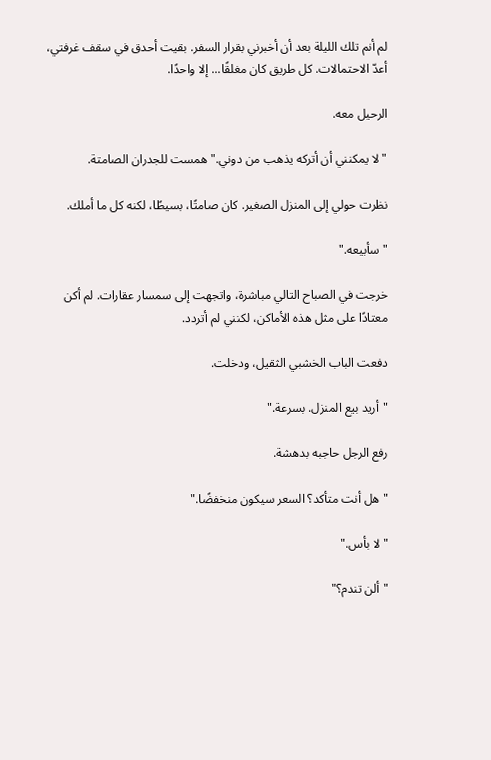لم أنم تلك الليلة بعد أن أخبرني بقرار السفر. بقيت أحدق في سقف غرفتي، أعدّ الاحتمالات. كل طريق كان مغلقًا... إلا واحدًا.

الرحيل معه.

"لا يمكنني أن أتركه يذهب من دوني." همست للجدران الصامتة.

نظرت حولي إلى المنزل الصغير. كان صامتًا، بسيطًا، لكنه كل ما أملك.

"سأبيعه."

خرجت في الصباح التالي مباشرة، واتجهت إلى سمسار عقارات. لم أكن معتادًا على مثل هذه الأماكن، لكنني لم أتردد.

دفعت الباب الخشبي الثقيل، ودخلت.

"أريد بيع المنزل. بسرعة."

رفع الرجل حاجبه بدهشة.

"هل أنت متأكد؟ السعر سيكون منخفضًا."

"لا بأس."

"ألن تندم؟"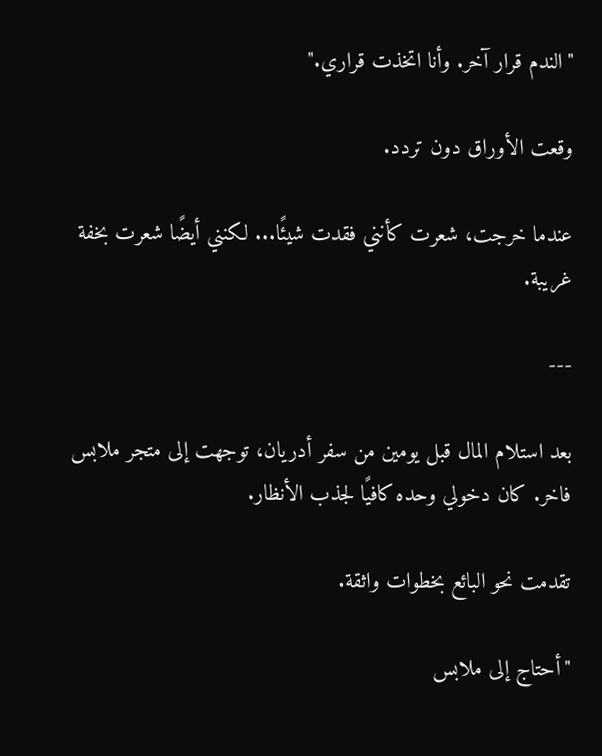"الندم قرار آخر. وأنا اتخذت قراري."

وقعت الأوراق دون تردد.

عندما خرجت، شعرت كأنني فقدت شيئًا... لكنني أيضًا شعرت بخفة غريبة.

---

بعد استلام المال قبل يومين من سفر أدريان، توجهت إلى متجر ملابس فاخر. كان دخولي وحده كافيًا لجذب الأنظار.

تقدمت نحو البائع بخطوات واثقة.

"أحتاج إلى ملابس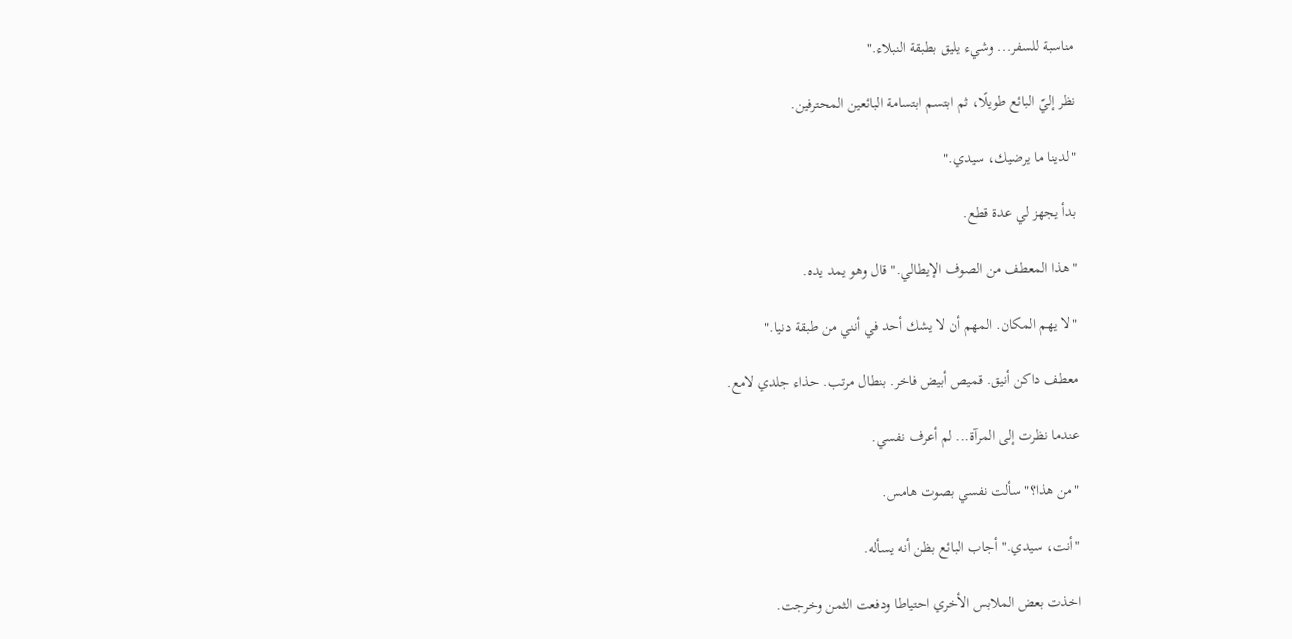مناسبة للسفر... وشيء يليق بطبقة النبلاء."

نظر إليّ البائع طويلًا، ثم ابتسم ابتسامة البائعين المحترفين.

"لدينا ما يرضيك، سيدي."

بدأ يجهز لي عدة قطع.

"هذا المعطف من الصوف الإيطالي." قال وهو يمد يده.

"لا يهم المكان. المهم أن لا يشك أحد في أنني من طبقة دنيا."

معطف داكن أنيق. قميص أبيض فاخر. بنطال مرتب. حذاء جلدي لامع.

عندما نظرت إلى المرآة... لم أعرف نفسي.

"من هذا؟" سألت نفسي بصوت هامس.

"أنت، سيدي." أجاب البائع بظن أنه يسأله.

اخذت بعض الملابس الأخري احتياطا ودفعت الثمن وخرجت.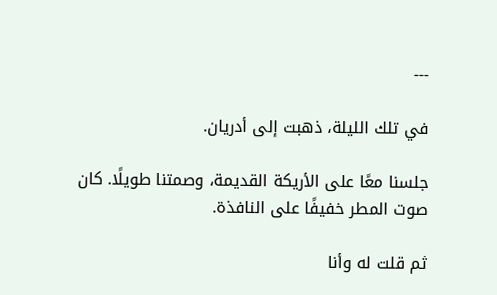---

في تلك الليلة، ذهبت إلى أدريان.

جلسنا معًا على الأريكة القديمة، وصمتنا طويلًا. كان صوت المطر خفيفًا على النافذة.

ثم قلت له وأنا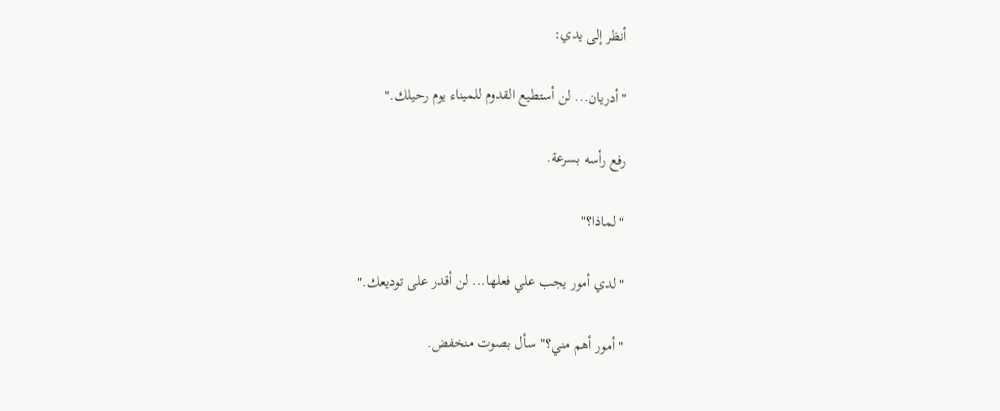أنظر إلى يدي:

"أدريان... لن أستطيع القدوم للميناء يوم رحيلك."

رفع رأسه بسرعة.

"لماذا؟"

"لدي أمور يجب علي فعلها... لن أقدر على توديعك."

"أمور أهم مني؟" سأل بصوت منخفض.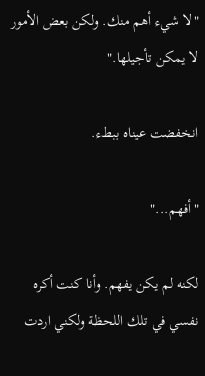"لا شيء أهم منك. ولكن بعض الأمور لا يمكن تأجيلها."

انخفضت عيناه ببطء.

"أفهم..."

لكنه لم يكن يفهم. وأنا كنت أكره نفسي في تلك اللحظة ولكني اردت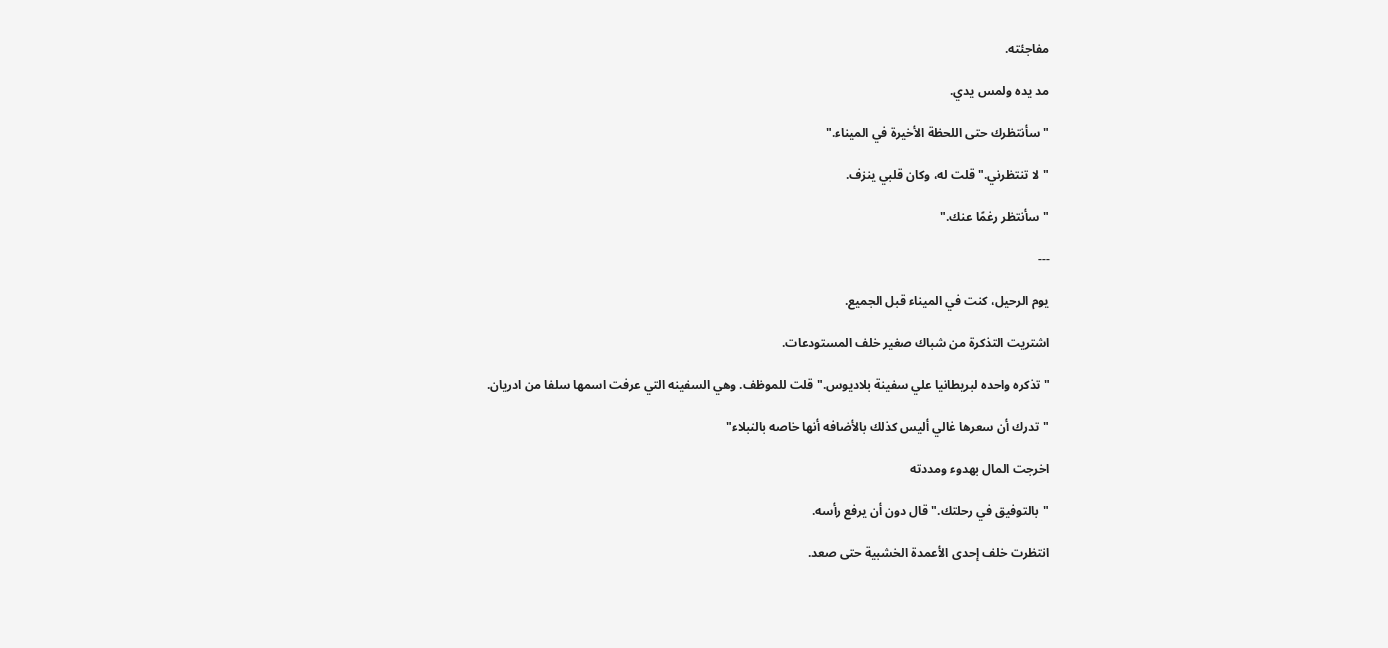مفاجئته.

مد يده ولمس يدي.

"سأنتظرك حتى اللحظة الأخيرة في الميناء."

"لا تنتظرني." قلت له، وكان قلبي ينزف.

"سأنتظر رغمًا عنك."

---

يوم الرحيل، كنت في الميناء قبل الجميع.

اشتريت التذكرة من شباك صغير خلف المستودعات.

"تذكره واحده لبريطانيا علي سفينة بلاديوس." قلت للموظف. وهي السفينه التي عرفت اسمها سلفا من ادريان.

"تدرك أن سعرها غالي أليس كذلك بالأضافه أنها خاصه بالنبلاء"

اخرجت المال بهدوء ومددته

"بالتوفيق في رحلتك." قال دون أن يرفع رأسه.

انتظرت خلف إحدى الأعمدة الخشبية حتى صعد.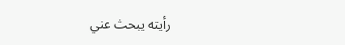رأيته يبحث عني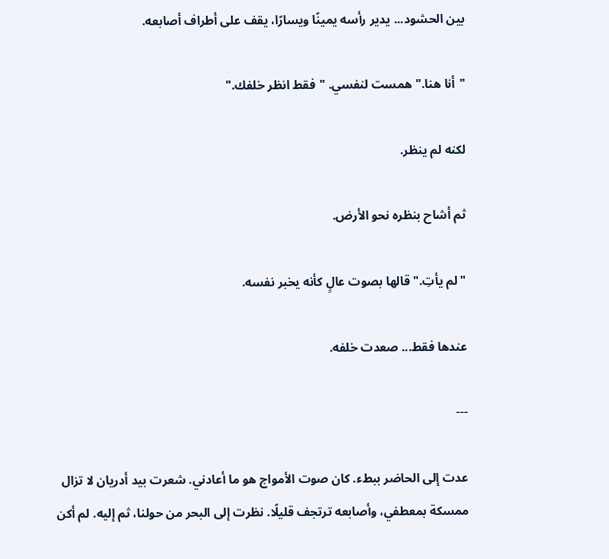بين الحشود... يدير رأسه يمينًا ويسارًا، يقف على أطراف أصابعه.

"أنا هنا." همست لنفسي. "فقط انظر خلفك."

لكنه لم ينظر.

ثم أشاح بنظره نحو الأرض.

"لم يأتِ." قالها بصوت عالٍ كأنه يخبر نفسه.

عندها فقط... صعدت خلفه.

---

عدت إلى الحاضر ببطء. كان صوت الأمواج هو ما أعادني. شعرت بيد أدريان لا تزال ممسكة بمعطفي، وأصابعه ترتجف قليلًا. نظرت إلى البحر من حولنا، ثم إليه. لم أكن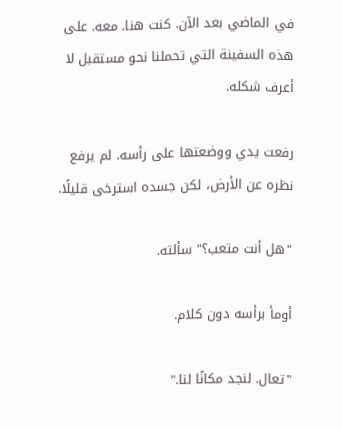في الماضي بعد الآن. كنت هنا. معه. على هذه السفينة التي تحملنا نحو مستقبل لا أعرف شكله.

رفعت يدي ووضعتها على رأسه. لم يرفع نظره عن الأرض، لكن جسده استرخى قليلًا.

"هل أنت متعب؟" سألته.

أومأ برأسه دون كلام.

"تعال. لنجد مكانًا لنا."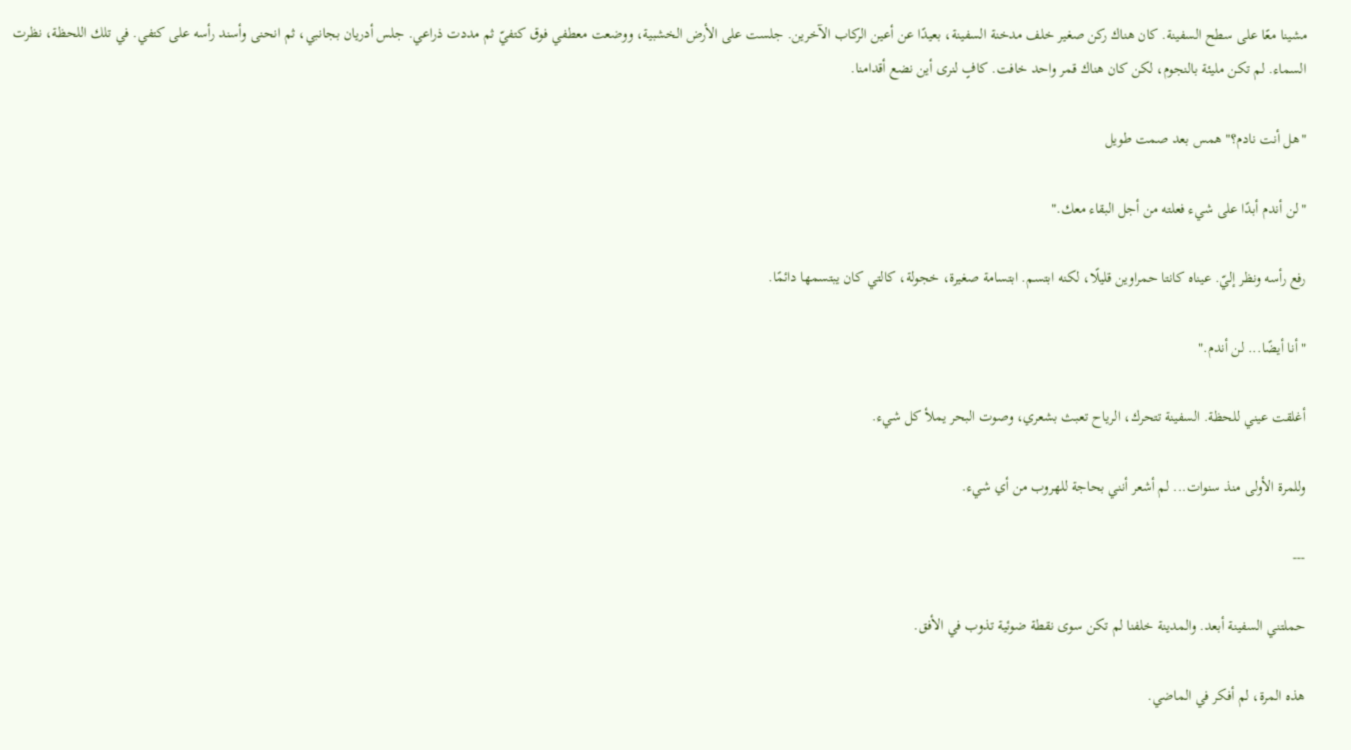مشينا معًا على سطح السفينة. كان هناك ركن صغير خلف مدخنة السفينة، بعيدًا عن أعين الركاب الآخرين. جلست على الأرض الخشبية، ووضعت معطفي فوق كتفيّ ثم مددت ذراعي. جلس أدريان بجانبي، ثم انحنى وأسند رأسه على كتفي. في تلك اللحظة، نظرت السماء. لم تكن مليئة بالنجوم، لكن كان هناك قمر واحد خافت. كافٍ لنرى أين نضع أقدامنا.

"هل أنت نادم؟" همس بعد صمت طويل

"لن أندم أبدًا على شيء فعلته من أجل البقاء معك."

رفع رأسه ونظر إليّ. عيناه كانتا حمراوين قليلًا، لكنه ابتسم. ابتسامة صغيرة، خجولة، كالتي كان يبتسمها دائمًا.

"أنا أيضًا... لن أندم."

أغلقت عيني للحظة. السفينة تتحرك، الرياح تعبث بشعري، وصوت البحر يملأ كل شيء.

وللمرة الأولى منذ سنوات... لم أشعر أنني بحاجة للهروب من أي شيء.

---

حملتني السفينة أبعد. والمدينة خلفنا لم تكن سوى نقطة ضوئية تذوب في الأفق.

هذه المرة، لم أفكر في الماضي.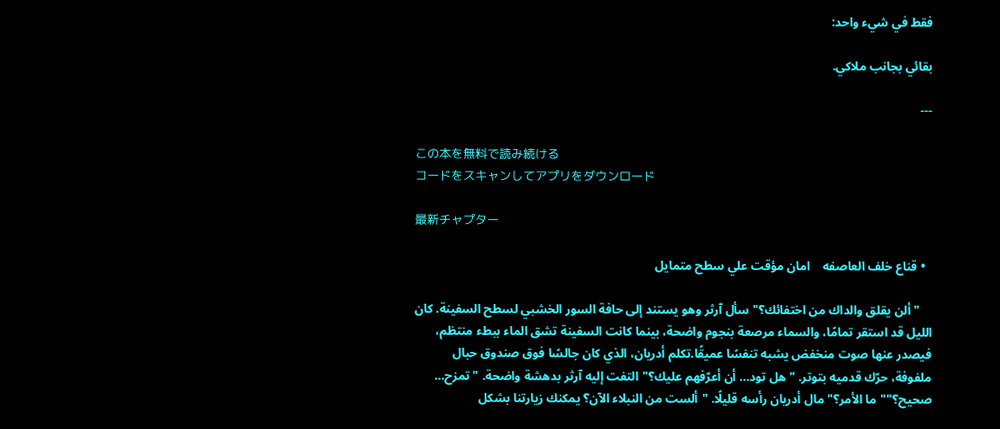فقط في شيء واحد:

بقائي بجانب ملاكي.

---

この本を無料で読み続ける
コードをスキャンしてアプリをダウンロード

最新チャプター

  • قناع خلف العاصفه    امان مؤقت علي سطح متمايل

    "ألن يقلق والداك من اختفائك؟" سأل آرثر وهو يستند إلى حافة السور الخشبي لسطح السفينة. كان الليل قد استقر تمامًا، والسماء مرصعة بنجوم واضحة، بينما كانت السفينة تشق الماء ببطء منتظم، فيصدر عنها صوت منخفض يشبه تنفسًا عميقًا.تكلم أدريان، الذي كان جالسًا فوق صندوق حبال ملفوفة، حرّك قدميه بتوتر. "هل تود… أن أعرّفهم عليك؟"التفت إليه آرثر بدهشة واضحة. "تمزح… صحيح؟""ما الأمر؟" مال أدريان رأسه قليلًا. "ألست من النبلاء الآن؟ يمكنك زيارتنا بشكل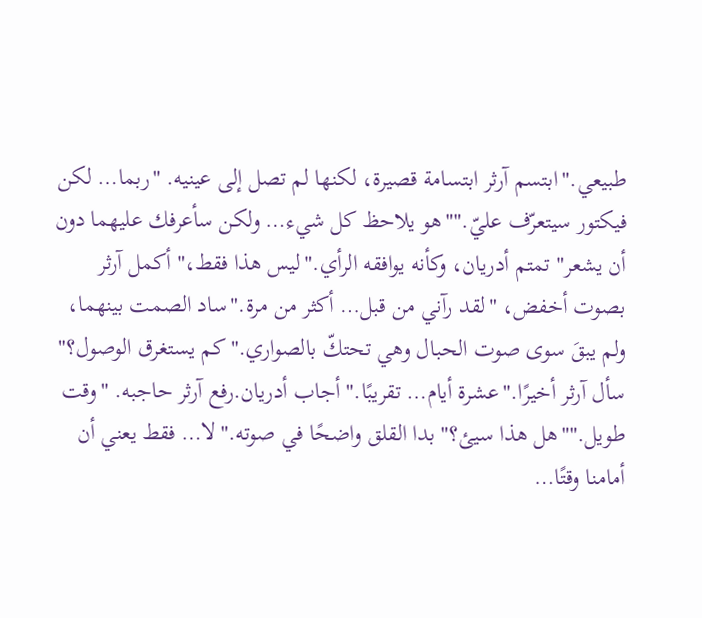طبيعي."ابتسم آرثر ابتسامة قصيرة، لكنها لم تصل إلى عينيه. "ربما… لكن فيكتور سيتعرّف عليّ.""هو يلاحظ كل شيء… ولكن سأعرفك عليهما دون أن يشعر" تمتم أدريان، وكأنه يوافقه الرأي."ليس هذا فقط،" أكمل آرثر بصوت أخفض، "لقد رآني من قبل… أكثر من مرة."ساد الصمت بينهما، ولم يبقَ سوى صوت الحبال وهي تحتكّ بالصواري."كم يستغرق الوصول؟" سأل آرثر أخيرًا."عشرة أيام… تقريبًا." أجاب أدريان.رفع آرثر حاجبه. "وقت طويل.""هل هذا سيئ؟" بدا القلق واضحًا في صوته."لا… فقط يعني أن أمامنا وقتًا…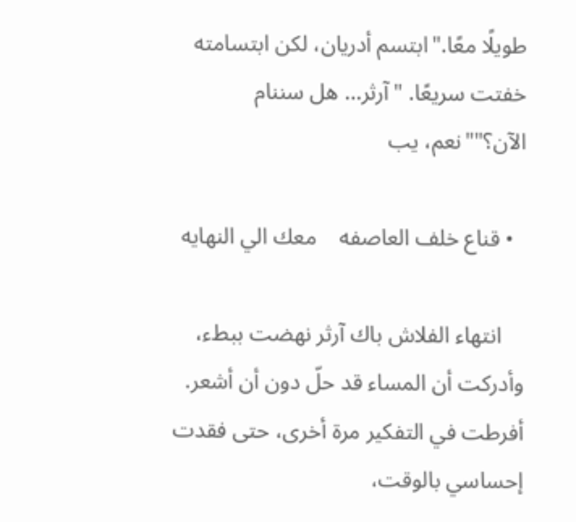طويلًا معًا."ابتسم أدريان، لكن ابتسامته خفتت سريعًا. "آرثر… هل سننام الآن؟""نعم، يب

  • قناع خلف العاصفه    معك الي النهايه

    انتهاء الفلاش باك آرثر نهضت ببطء، وأدركت أن المساء قد حلّ دون أن أشعر. أفرطت في التفكير مرة أخرى، حتى فقدت إحساسي بالوقت،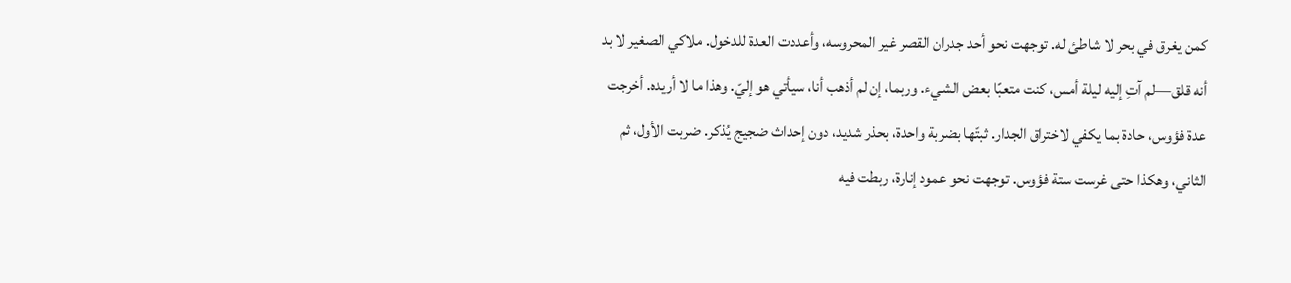كمن يغرق في بحر لا شاطئ له. توجهت نحو أحد جدران القصر غير المحروسه، وأعددت العدة للدخول. ملاكي الصغير لا بد أنه قلق—لم آتِ إليه ليلة أمس، كنت متعبًا بعض الشيء. وربما، إن لم أذهب أنا، سيأتي هو إليّ. وهذا ما لا أريده. أخرجت عدة فؤوس، حادة بما يكفي لاختراق الجدار. ثبتّها بضربة واحدة، بحذر شديد، دون إحداث ضجيج يُذكر. ضربت الأول، ثم الثاني، وهكذا حتى غرست ستة فؤوس. توجهت نحو عمود إنارة، ربطت فيه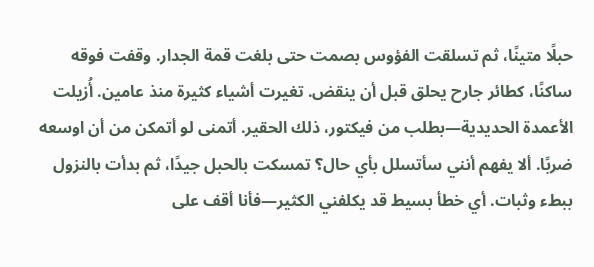حبلًا متينًا، ثم تسلقت الفؤوس بصمت حتى بلغت قمة الجدار. وقفت فوقه ساكنًا، كطائر جارح يحلق قبل أن ينقض. تغيرت أشياء كثيرة منذ عامين. أُزيلت الأعمدة الحديدية—بطلب من فيكتور، ذلك الحقير. أتمنى لو أتمكن من أن اوسعه ضربًا. ألا يفهم أنني سأتسلل بأي حال؟ تمسكت بالحبل جيدًا، ثم بدأت بالنزول ببطء وثبات. أي خطأ بسيط قد يكلفني الكثير—فأنا أقف على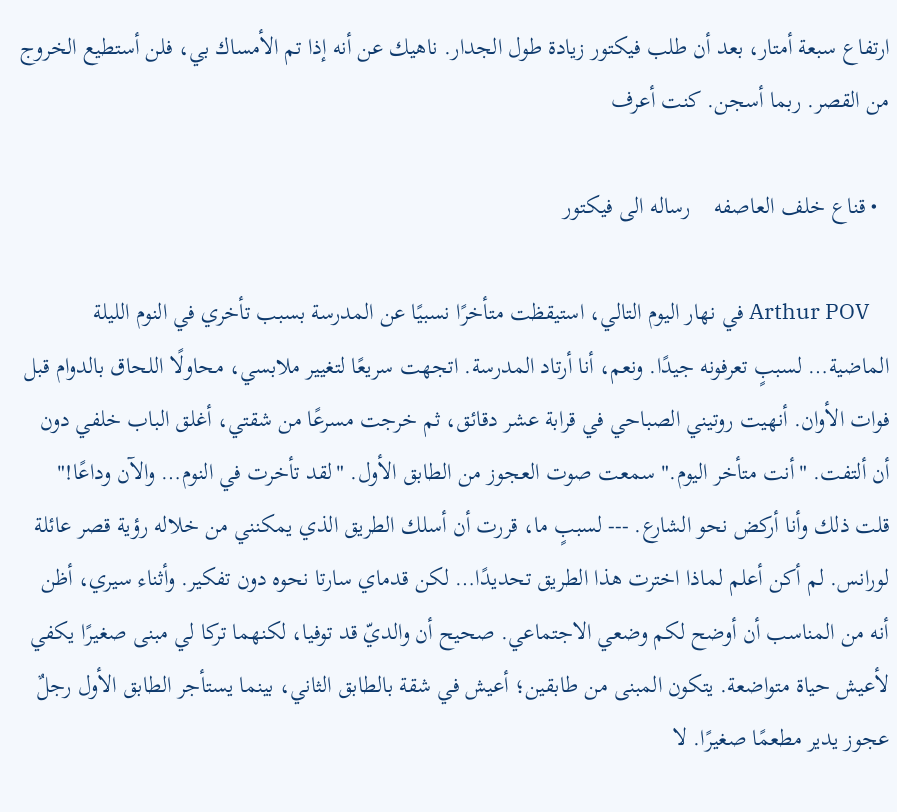ارتفاع سبعة أمتار، بعد أن طلب فيكتور زيادة طول الجدار. ناهيك عن أنه إذا تم الأمساك بي، فلن أستطيع الخروج من القصر. ربما أسجن. كنت أعرف

  • قناع خلف العاصفه    رساله الى فيكتور

    Arthur POV في نهار اليوم التالي، استيقظت متأخرًا نسبيًا عن المدرسة بسبب تأخري في النوم الليلة الماضية… لسببٍ تعرفونه جيدًا. ونعم، أنا أرتاد المدرسة. اتجهت سريعًا لتغيير ملابسي، محاولًا اللحاق بالدوام قبل فوات الأوان. أنهيت روتيني الصباحي في قرابة عشر دقائق، ثم خرجت مسرعًا من شقتي، أغلق الباب خلفي دون أن ألتفت. "أنت متأخر اليوم." سمعت صوت العجوز من الطابق الأول. "لقد تأخرت في النوم… والآن وداعًا!" قلت ذلك وأنا أركض نحو الشارع. --- لسببٍ ما، قررت أن أسلك الطريق الذي يمكنني من خلاله رؤية قصر عائلة لورانس. لم أكن أعلم لماذا اخترت هذا الطريق تحديدًا… لكن قدماي سارتا نحوه دون تفكير. وأثناء سيري، أظن أنه من المناسب أن أوضح لكم وضعي الاجتماعي. صحيح أن والديّ قد توفيا، لكنهما تركا لي مبنى صغيرًا يكفي لأعيش حياة متواضعة. يتكون المبنى من طابقين؛ أعيش في شقة بالطابق الثاني، بينما يستأجر الطابق الأول رجلٌ عجوز يدير مطعمًا صغيرًا. لا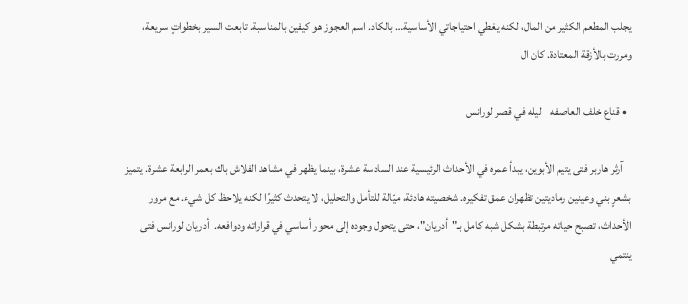يجلب المطعم الكثير من المال، لكنه يغطي احتياجاتي الأساسية… بالكاد. اسم العجوز هو كيفين بالمناسبة. تابعت السير بخطواتٍ سريعة، ومررت بالأزقة المعتادة. كان ال

  • قناع خلف العاصفه    ليله في قصر لورانس

    آرثر هاربر فتى يتيم الأبوين، يبدأ عمره في الأحداث الرئيسية عند السادسة عشرة، بينما يظهر في مشاهد الفلاش باك بعمر الرابعة عشرة. يتميز بشعرٍ بني وعينين رماديتين تظهران عمق تفكيره. شخصيته هادئة، ميّالة للتأمل والتحليل، لا يتحدث كثيرًا لكنه يلاحظ كل شيء. مع مرور الأحداث، تصبح حياته مرتبطة بشكل شبه كامل بـ"أدريان"، حتى يتحول وجوده إلى محور أساسي في قراراته ودوافعه.  أدريان لورانس فتى ينتمي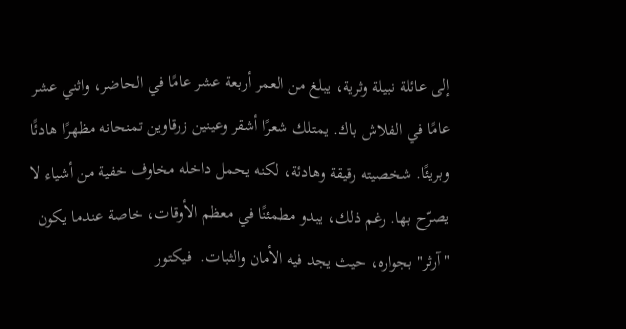إلى عائلة نبيلة وثرية، يبلغ من العمر أربعة عشر عامًا في الحاضر، واثني عشر عامًا في الفلاش باك. يمتلك شعرًا أشقر وعينين زرقاوين تمنحانه مظهرًا هادئًا وبريئًا. شخصيته رقيقة وهادئة، لكنه يحمل داخله مخاوف خفية من أشياء لا يصرّح بها. رغم ذلك، يبدو مطمئنًا في معظم الأوقات، خاصة عندما يكون "آرثر" بجواره، حيث يجد فيه الأمان والثبات.  فيكتور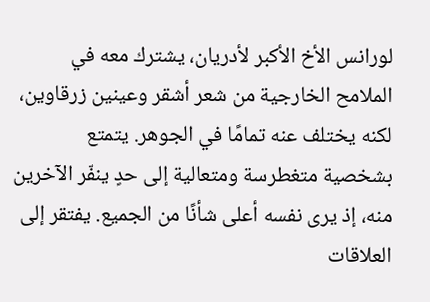لورانس الأخ الأكبر لأدريان، يشترك معه في الملامح الخارجية من شعر أشقر وعينين زرقاوين، لكنه يختلف عنه تمامًا في الجوهر. يتمتع بشخصية متغطرسة ومتعالية إلى حدٍ ينفّر الآخرين منه، إذ يرى نفسه أعلى شأنًا من الجميع. يفتقر إلى العلاقات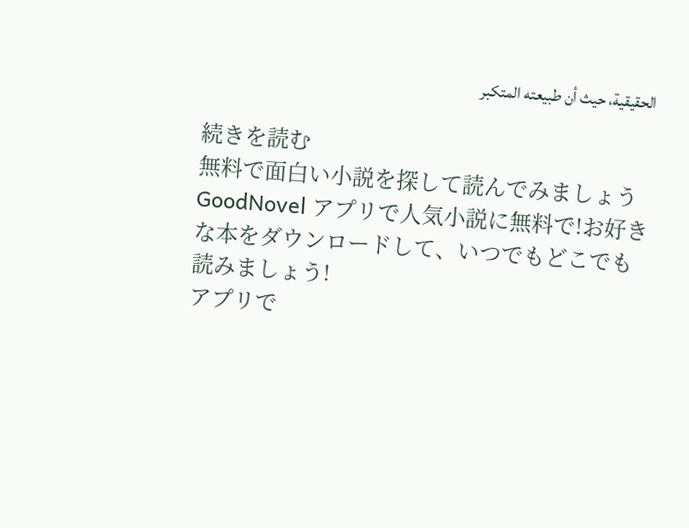الحقيقية، حيث أن طبيعته المتكبر

続きを読む
無料で面白い小説を探して読んでみましょう
GoodNovel アプリで人気小説に無料で!お好きな本をダウンロードして、いつでもどこでも読みましょう!
アプリで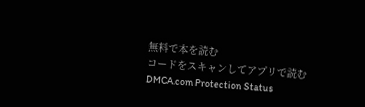無料で本を読む
コードをスキャンしてアプリで読む
DMCA.com Protection Status